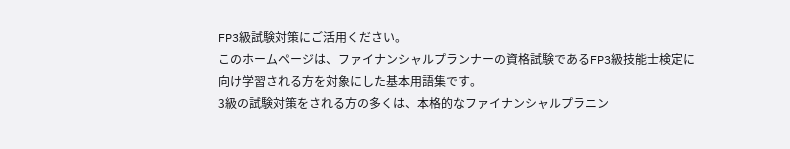FP3級試験対策にご活用ください。
このホームページは、ファイナンシャルプランナーの資格試験であるFP3級技能士検定に向け学習される方を対象にした基本用語集です。
3級の試験対策をされる方の多くは、本格的なファイナンシャルプラニン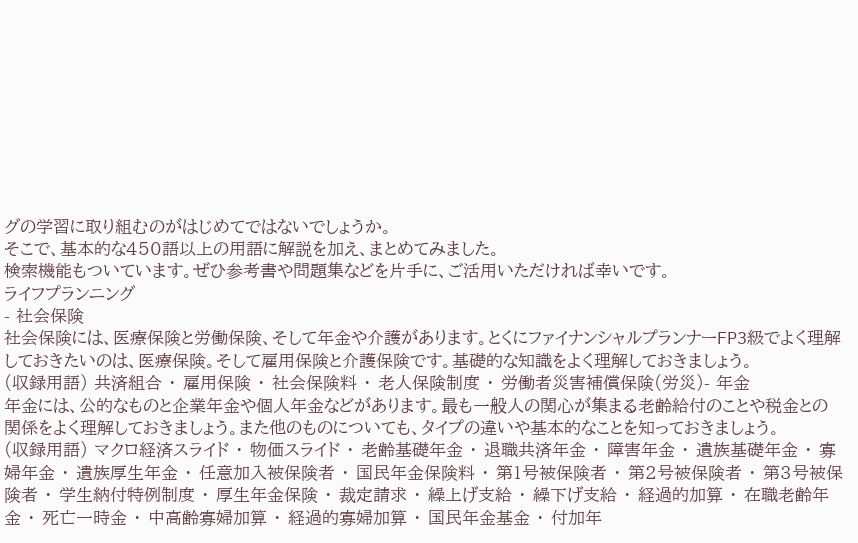グの学習に取り組むのがはじめてではないでしょうか。
そこで、基本的な450語以上の用語に解説を加え、まとめてみました。
検索機能もついています。ぜひ参考書や問題集などを片手に、ご活用いただければ幸いです。
ライフプランニング
- 社会保険
社会保険には、医療保険と労働保険、そして年金や介護があります。とくにファイナンシャルプランナーFP3級でよく理解しておきたいのは、医療保険。そして雇用保険と介護保険です。基礎的な知識をよく理解しておきましょう。
(収録用語) 共済組合 ・ 雇用保険 ・ 社会保険料 ・ 老人保険制度 ・ 労働者災害補償保険(労災)- 年金
年金には、公的なものと企業年金や個人年金などがあります。最も一般人の関心が集まる老齢給付のことや税金との関係をよく理解しておきましょう。また他のものについても、タイプの違いや基本的なことを知っておきましょう。
(収録用語) マクロ経済スライド ・ 物価スライド ・ 老齢基礎年金 ・ 退職共済年金 ・ 障害年金 ・ 遺族基礎年金 ・ 寡婦年金 ・ 遺族厚生年金 ・ 任意加入被保険者 ・ 国民年金保険料 ・ 第1号被保険者 ・ 第2号被保険者 ・ 第3号被保険者 ・ 学生納付特例制度 ・ 厚生年金保険 ・ 裁定請求 ・ 繰上げ支給 ・ 繰下げ支給 ・ 経過的加算 ・ 在職老齢年金 ・ 死亡一時金 ・ 中高齢寡婦加算 ・ 経過的寡婦加算 ・ 国民年金基金 ・ 付加年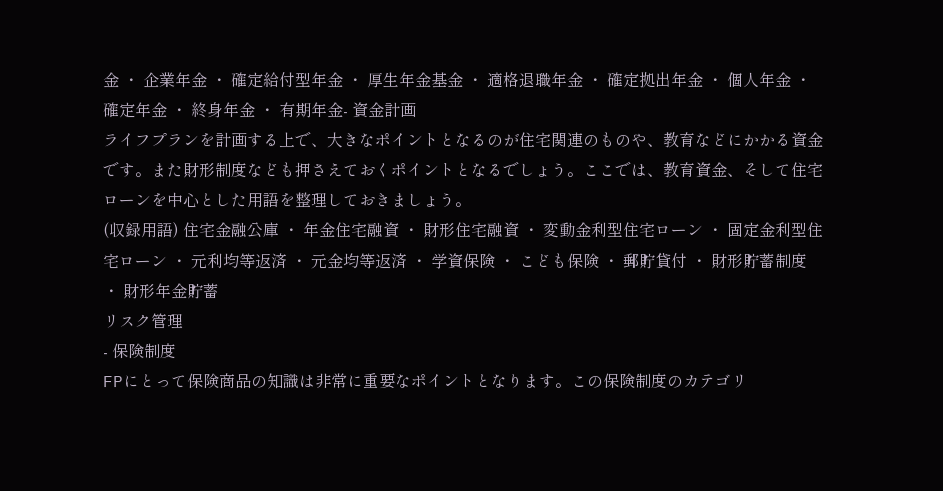金 ・ 企業年金 ・ 確定給付型年金 ・ 厚生年金基金 ・ 適格退職年金 ・ 確定拠出年金 ・ 個人年金 ・ 確定年金 ・ 終身年金 ・ 有期年金- 資金計画
ライフプランを計画する上で、大きなポイントとなるのが住宅関連のものや、教育などにかかる資金です。また財形制度なども押さえておくポイントとなるでしょう。ここでは、教育資金、そして住宅ローンを中心とした用語を整理しておきましょう。
(収録用語) 住宅金融公庫 ・ 年金住宅融資 ・ 財形住宅融資 ・ 変動金利型住宅ローン ・ 固定金利型住宅ローン ・ 元利均等返済 ・ 元金均等返済 ・ 学資保険 ・ こども保険 ・ 郵貯貸付 ・ 財形貯蓄制度 ・ 財形年金貯蓄
リスク管理
- 保険制度
FPにとって保険商品の知識は非常に重要なポイントとなります。この保険制度のカテゴリ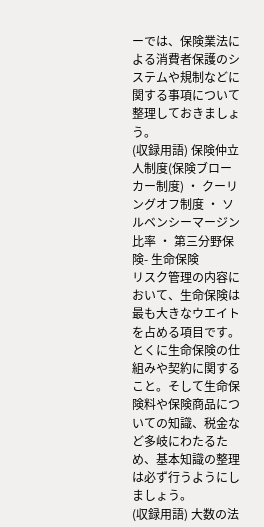ーでは、保険業法による消費者保護のシステムや規制などに関する事項について整理しておきましょう。
(収録用語) 保険仲立人制度(保険ブローカー制度) ・ クーリングオフ制度 ・ ソルベンシーマージン比率 ・ 第三分野保険- 生命保険
リスク管理の内容において、生命保険は最も大きなウエイトを占める項目です。とくに生命保険の仕組みや契約に関すること。そして生命保険料や保険商品についての知識、税金など多岐にわたるため、基本知識の整理は必ず行うようにしましょう。
(収録用語) 大数の法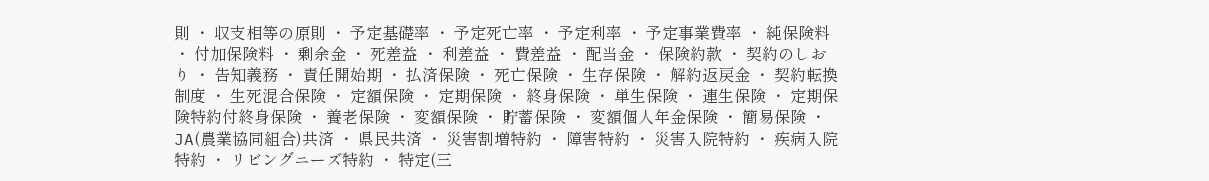則 ・ 収支相等の原則 ・ 予定基礎率 ・ 予定死亡率 ・ 予定利率 ・ 予定事業費率 ・ 純保険料 ・ 付加保険料 ・ 剰余金 ・ 死差益 ・ 利差益 ・ 費差益 ・ 配当金 ・ 保険約款 ・ 契約のしおり ・ 告知義務 ・ 責任開始期 ・ 払済保険 ・ 死亡保険 ・ 生存保険 ・ 解約返戻金 ・ 契約転換制度 ・ 生死混合保険 ・ 定額保険 ・ 定期保険 ・ 終身保険 ・ 単生保険 ・ 連生保険 ・ 定期保険特約付終身保険 ・ 養老保険 ・ 変額保険 ・ 貯蓄保険 ・ 変額個人年金保険 ・ 簡易保険 ・ JA(農業協同組合)共済 ・ 県民共済 ・ 災害割増特約 ・ 障害特約 ・ 災害入院特約 ・ 疾病入院特約 ・ リビングニーズ特約 ・ 特定(三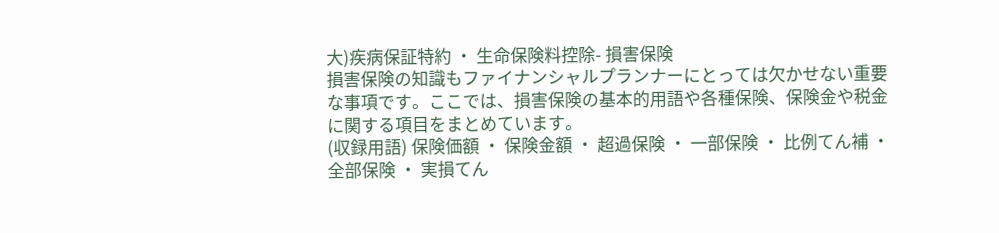大)疾病保証特約 ・ 生命保険料控除- 損害保険
損害保険の知識もファイナンシャルプランナーにとっては欠かせない重要な事項です。ここでは、損害保険の基本的用語や各種保険、保険金や税金に関する項目をまとめています。
(収録用語) 保険価額 ・ 保険金額 ・ 超過保険 ・ 一部保険 ・ 比例てん補 ・ 全部保険 ・ 実損てん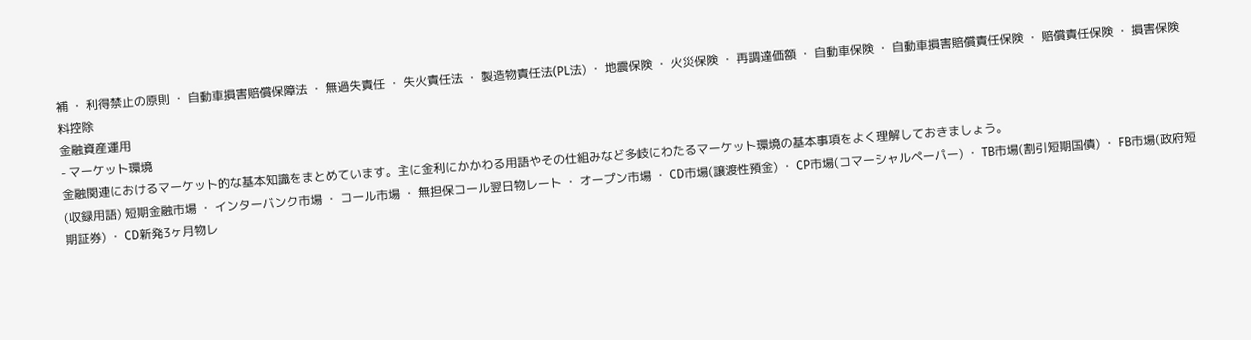補 ・ 利得禁止の原則 ・ 自動車損害賠償保障法 ・ 無過失責任 ・ 失火責任法 ・ 製造物責任法(PL法) ・ 地震保険 ・ 火災保険 ・ 再調達価額 ・ 自動車保険 ・ 自動車損害賠償責任保険 ・ 賠償責任保険 ・ 損害保険料控除
金融資産運用
- マーケット環境
金融関連におけるマーケット的な基本知識をまとめています。主に金利にかかわる用語やその仕組みなど多岐にわたるマーケット環境の基本事項をよく理解しておきましょう。
(収録用語) 短期金融市場 ・ インターバンク市場 ・ コール市場 ・ 無担保コール翌日物レート ・ オープン市場 ・ CD市場(譲渡性預金) ・ CP市場(コマーシャルペーパー) ・ TB市場(割引短期国債) ・ FB市場(政府短期証券) ・ CD新発3ヶ月物レ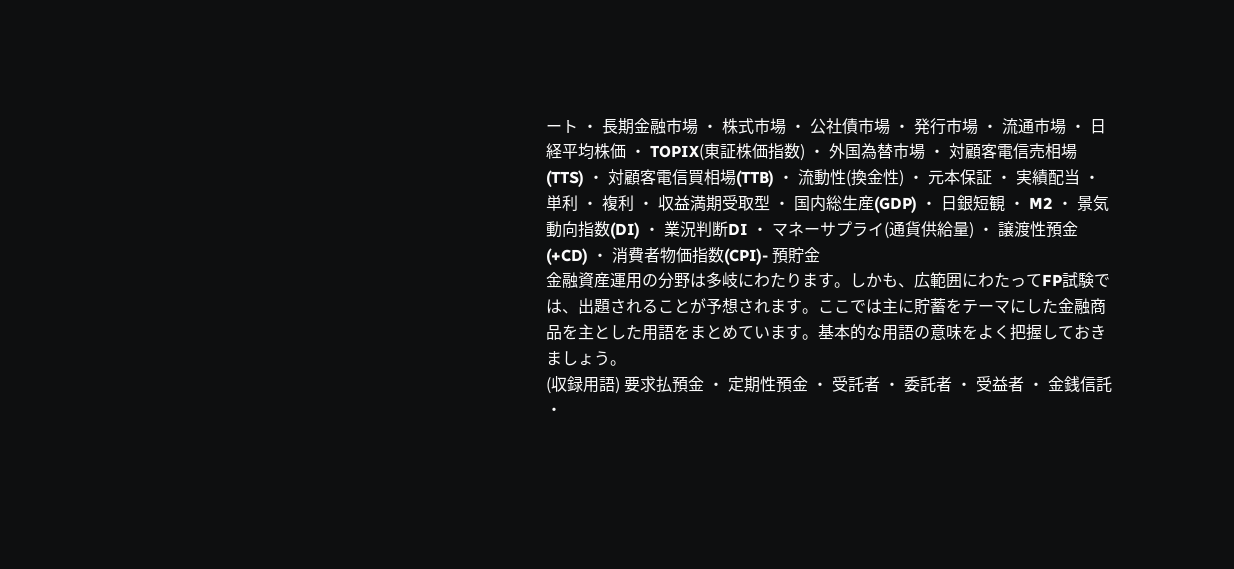ート ・ 長期金融市場 ・ 株式市場 ・ 公社債市場 ・ 発行市場 ・ 流通市場 ・ 日経平均株価 ・ TOPIX(東証株価指数) ・ 外国為替市場 ・ 対顧客電信売相場(TTS) ・ 対顧客電信買相場(TTB) ・ 流動性(換金性) ・ 元本保証 ・ 実績配当 ・ 単利 ・ 複利 ・ 収益満期受取型 ・ 国内総生産(GDP) ・ 日銀短観 ・ M2 ・ 景気動向指数(DI) ・ 業況判断DI ・ マネーサプライ(通貨供給量) ・ 譲渡性預金(+CD) ・ 消費者物価指数(CPI)- 預貯金
金融資産運用の分野は多岐にわたります。しかも、広範囲にわたってFP試験では、出題されることが予想されます。ここでは主に貯蓄をテーマにした金融商品を主とした用語をまとめています。基本的な用語の意味をよく把握しておきましょう。
(収録用語) 要求払預金 ・ 定期性預金 ・ 受託者 ・ 委託者 ・ 受益者 ・ 金銭信託 ・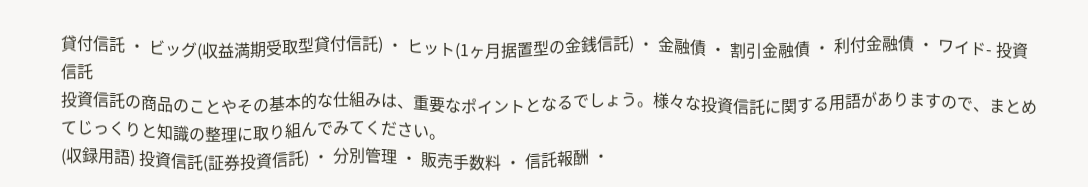貸付信託 ・ ビッグ(収益満期受取型貸付信託) ・ ヒット(1ヶ月据置型の金銭信託) ・ 金融債 ・ 割引金融債 ・ 利付金融債 ・ ワイド- 投資信託
投資信託の商品のことやその基本的な仕組みは、重要なポイントとなるでしょう。様々な投資信託に関する用語がありますので、まとめてじっくりと知識の整理に取り組んでみてください。
(収録用語) 投資信託(証券投資信託) ・ 分別管理 ・ 販売手数料 ・ 信託報酬 ・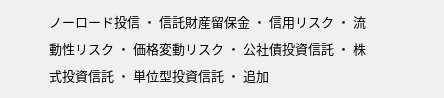ノーロード投信 ・ 信託財産留保金 ・ 信用リスク ・ 流動性リスク ・ 価格変動リスク ・ 公社債投資信託 ・ 株式投資信託 ・ 単位型投資信託 ・ 追加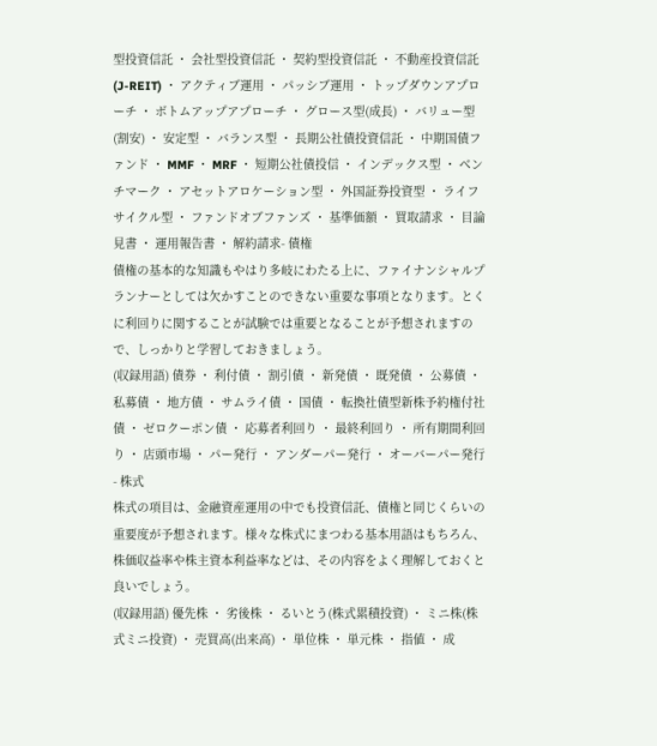型投資信託 ・ 会社型投資信託 ・ 契約型投資信託 ・ 不動産投資信託(J-REIT) ・ アクティブ運用 ・ パッシブ運用 ・ トップダウンアプローチ ・ ボトムアップアプローチ ・ グロース型(成長) ・ バリュー型(割安) ・ 安定型 ・ バランス型 ・ 長期公社債投資信託 ・ 中期国債ファンド ・ MMF ・ MRF ・ 短期公社債投信 ・ インデックス型 ・ ベンチマーク ・ アセットアロケーション型 ・ 外国証券投資型 ・ ライフサイクル型 ・ ファンドオブファンズ ・ 基準価額 ・ 買取請求 ・ 目論見書 ・ 運用報告書 ・ 解約請求- 債権
債権の基本的な知識もやはり多岐にわたる上に、ファイナンシャルプランナーとしては欠かすことのできない重要な事項となります。とくに利回りに関することが試験では重要となることが予想されますので、しっかりと学習しておきましょう。
(収録用語) 債券 ・ 利付債 ・ 割引債 ・ 新発債 ・ 既発債 ・ 公募債 ・ 私募債 ・ 地方債 ・ サムライ債 ・ 国債 ・ 転換社債型新株予約権付社債 ・ ゼロクーポン債 ・ 応募者利回り ・ 最終利回り ・ 所有期間利回り ・ 店頭市場 ・ パー発行 ・ アンダーパー発行 ・ オーバーパー発行- 株式
株式の項目は、金融資産運用の中でも投資信託、債権と同じくらいの重要度が予想されます。様々な株式にまつわる基本用語はもちろん、株価収益率や株主資本利益率などは、その内容をよく理解しておくと良いでしょう。
(収録用語) 優先株 ・ 劣後株 ・ るいとう(株式累積投資) ・ ミニ株(株式ミニ投資) ・ 売買高(出来高) ・ 単位株 ・ 単元株 ・ 指値 ・ 成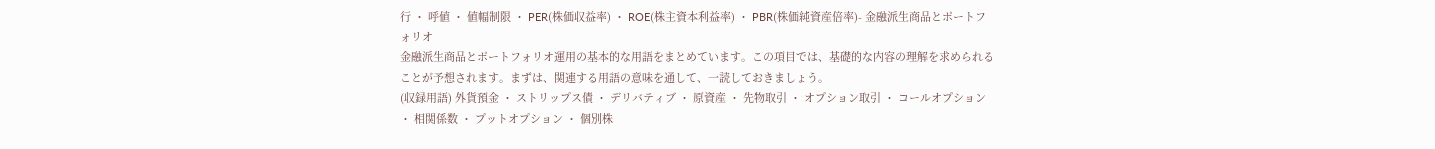行 ・ 呼値 ・ 値幅制限 ・ PER(株価収益率) ・ ROE(株主資本利益率) ・ PBR(株価純資産倍率)- 金融派生商品とポートフォリオ
金融派生商品とポートフォリオ運用の基本的な用語をまとめています。この項目では、基礎的な内容の理解を求められることが予想されます。まずは、関連する用語の意味を通して、一読しておきましょう。
(収録用語) 外貨預金 ・ ストリップス債 ・ デリバティブ ・ 原資産 ・ 先物取引 ・ オプション取引 ・ コールオプション ・ 相関係数 ・ プットオプション ・ 個別株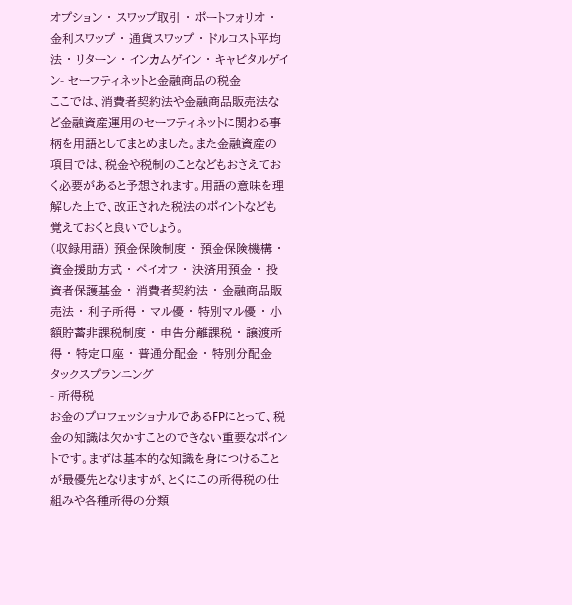オプション ・ スワップ取引 ・ ポートフォリオ ・ 金利スワップ ・ 通貨スワップ ・ ドルコスト平均法 ・ リターン ・ インカムゲイン ・ キャピタルゲイン- セーフティネットと金融商品の税金
ここでは、消費者契約法や金融商品販売法など金融資産運用のセーフティネットに関わる事柄を用語としてまとめました。また金融資産の項目では、税金や税制のことなどもおさえておく必要があると予想されます。用語の意味を理解した上で、改正された税法のポイントなども覚えておくと良いでしょう。
(収録用語) 預金保険制度 ・ 預金保険機構 ・ 資金援助方式 ・ ペイオフ ・ 決済用預金 ・ 投資者保護基金 ・ 消費者契約法 ・ 金融商品販売法 ・ 利子所得 ・ マル優 ・ 特別マル優 ・ 小額貯蓄非課税制度 ・ 申告分離課税 ・ 譲渡所得 ・ 特定口座 ・ 普通分配金 ・ 特別分配金
タックスプランニング
- 所得税
お金のプロフェッショナルであるFPにとって、税金の知識は欠かすことのできない重要なポイントです。まずは基本的な知識を身につけることが最優先となりますが、とくにこの所得税の仕組みや各種所得の分類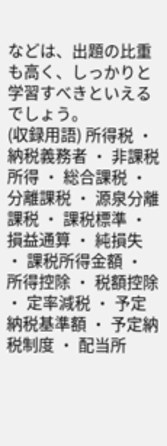などは、出題の比重も高く、しっかりと学習すべきといえるでしょう。
(収録用語) 所得税 ・ 納税義務者 ・ 非課税所得 ・ 総合課税 ・ 分離課税 ・ 源泉分離課税 ・ 課税標準 ・ 損益通算 ・ 純損失 ・ 課税所得金額 ・ 所得控除 ・ 税額控除 ・ 定率減税 ・ 予定納税基準額 ・ 予定納税制度 ・ 配当所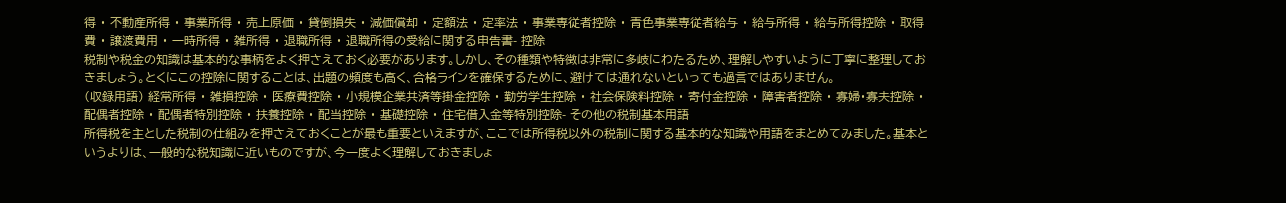得 ・ 不動産所得 ・ 事業所得 ・ 売上原価 ・ 貸倒損失 ・ 減価償却 ・ 定額法 ・ 定率法 ・ 事業専従者控除 ・ 青色事業専従者給与 ・ 給与所得 ・ 給与所得控除 ・ 取得費 ・ 譲渡費用 ・ 一時所得 ・ 雑所得 ・ 退職所得 ・ 退職所得の受給に関する申告書- 控除
税制や税金の知識は基本的な事柄をよく押さえておく必要があります。しかし、その種類や特徴は非常に多岐にわたるため、理解しやすいように丁寧に整理しておきましょう。とくにこの控除に関することは、出題の頻度も高く、合格ラインを確保するために、避けては通れないといっても過言ではありません。
(収録用語) 経常所得 ・ 雑損控除 ・ 医療費控除 ・ 小規模企業共済等掛金控除 ・ 勤労学生控除 ・ 社会保険料控除 ・ 寄付金控除 ・ 障害者控除 ・ 寡婦・寡夫控除 ・ 配偶者控除 ・ 配偶者特別控除 ・ 扶養控除 ・ 配当控除 ・ 基礎控除 ・ 住宅借入金等特別控除- その他の税制基本用語
所得税を主とした税制の仕組みを押さえておくことが最も重要といえますが、ここでは所得税以外の税制に関する基本的な知識や用語をまとめてみました。基本というよりは、一般的な税知識に近いものですが、今一度よく理解しておきましょ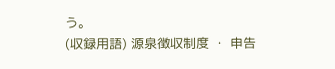う。
(収録用語) 源泉徴収制度 ・ 申告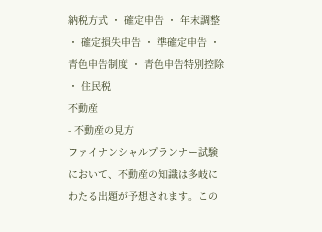納税方式 ・ 確定申告 ・ 年末調整 ・ 確定損失申告 ・ 準確定申告 ・ 青色申告制度 ・ 青色申告特別控除 ・ 住民税
不動産
- 不動産の見方
ファイナンシャルプランナー試験において、不動産の知識は多岐にわたる出題が予想されます。この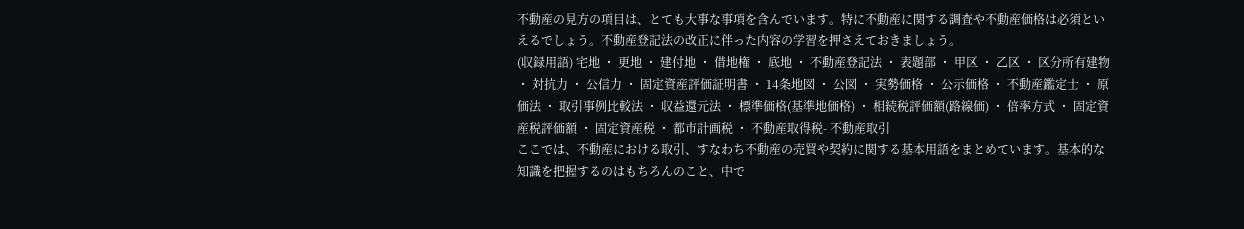不動産の見方の項目は、とても大事な事項を含んでいます。特に不動産に関する調査や不動産価格は必須といえるでしょう。不動産登記法の改正に伴った内容の学習を押さえておきましょう。
(収録用語) 宅地 ・ 更地 ・ 建付地 ・ 借地権 ・ 底地 ・ 不動産登記法 ・ 表題部 ・ 甲区 ・ 乙区 ・ 区分所有建物 ・ 対抗力 ・ 公信力 ・ 固定資産評価証明書 ・ 14条地図 ・ 公図 ・ 実勢価格 ・ 公示価格 ・ 不動産鑑定士 ・ 原価法 ・ 取引事例比較法 ・ 収益還元法 ・ 標準価格(基準地価格) ・ 相続税評価額(路線価) ・ 倍率方式 ・ 固定資産税評価額 ・ 固定資産税 ・ 都市計画税 ・ 不動産取得税- 不動産取引
ここでは、不動産における取引、すなわち不動産の売買や契約に関する基本用語をまとめています。基本的な知識を把握するのはもちろんのこと、中で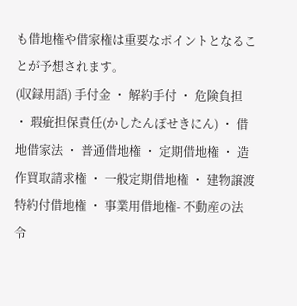も借地権や借家権は重要なポイントとなることが予想されます。
(収録用語) 手付金 ・ 解約手付 ・ 危険負担 ・ 瑕疵担保責任(かしたんぽせきにん) ・ 借地借家法 ・ 普通借地権 ・ 定期借地権 ・ 造作買取請求権 ・ 一般定期借地権 ・ 建物譲渡特約付借地権 ・ 事業用借地権- 不動産の法令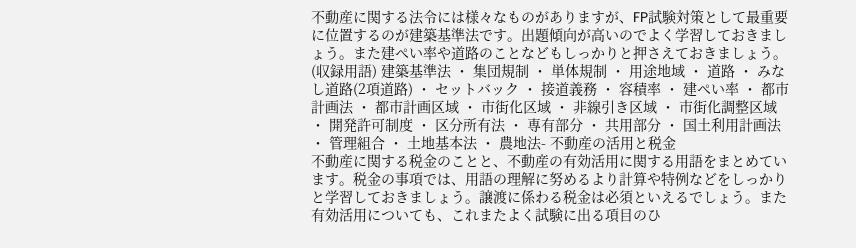不動産に関する法令には様々なものがありますが、FP試験対策として最重要に位置するのが建築基準法です。出題傾向が高いのでよく学習しておきましょう。また建ぺい率や道路のことなどもしっかりと押さえておきましょう。
(収録用語) 建築基準法 ・ 集団規制 ・ 単体規制 ・ 用途地域 ・ 道路 ・ みなし道路(2項道路) ・ セットバック ・ 接道義務 ・ 容積率 ・ 建ぺい率 ・ 都市計画法 ・ 都市計画区域 ・ 市街化区域 ・ 非線引き区域 ・ 市街化調整区域 ・ 開発許可制度 ・ 区分所有法 ・ 専有部分 ・ 共用部分 ・ 国土利用計画法 ・ 管理組合 ・ 土地基本法 ・ 農地法- 不動産の活用と税金
不動産に関する税金のことと、不動産の有効活用に関する用語をまとめています。税金の事項では、用語の理解に努めるより計算や特例などをしっかりと学習しておきましょう。譲渡に係わる税金は必須といえるでしょう。また有効活用についても、これまたよく試験に出る項目のひ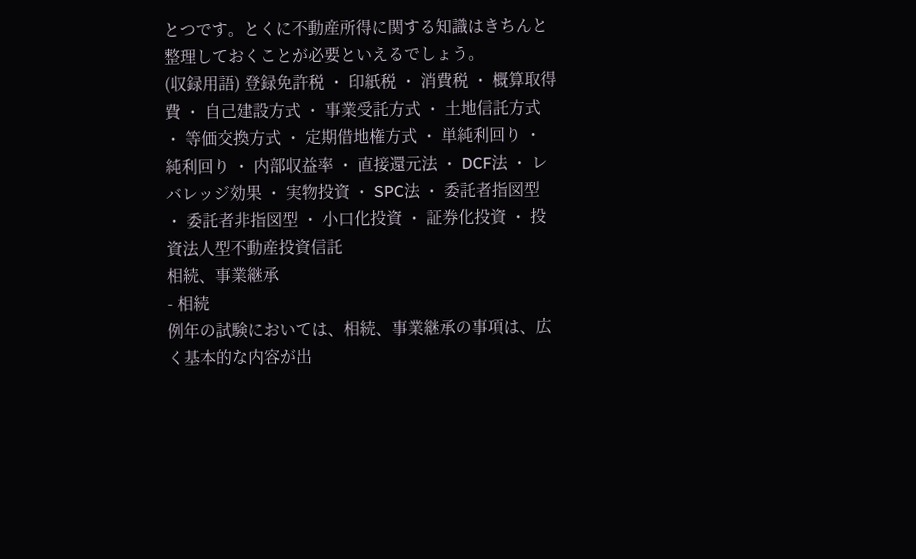とつです。とくに不動産所得に関する知識はきちんと整理しておくことが必要といえるでしょう。
(収録用語) 登録免許税 ・ 印紙税 ・ 消費税 ・ 概算取得費 ・ 自己建設方式 ・ 事業受託方式 ・ 土地信託方式 ・ 等価交換方式 ・ 定期借地権方式 ・ 単純利回り ・ 純利回り ・ 内部収益率 ・ 直接還元法 ・ DCF法 ・ レバレッジ効果 ・ 実物投資 ・ SPC法 ・ 委託者指図型 ・ 委託者非指図型 ・ 小口化投資 ・ 証券化投資 ・ 投資法人型不動産投資信託
相続、事業継承
- 相続
例年の試験においては、相続、事業継承の事項は、広く基本的な内容が出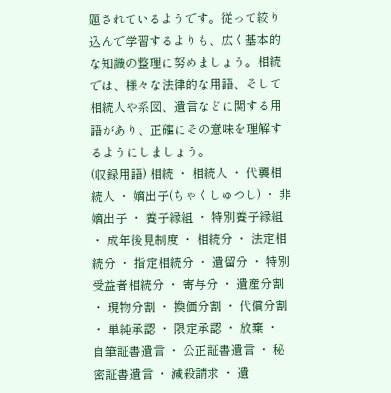題されているようです。従って絞り込んで学習するよりも、広く基本的な知識の整理に努めましょう。相続では、様々な法律的な用語、そして相続人や系図、遺言などに関する用語があり、正確にその意味を理解するようにしましょう。
(収録用語) 相続 ・ 相続人 ・ 代襲相続人 ・ 嫡出子(ちゃくしゅつし) ・ 非嫡出子 ・ 養子縁組 ・ 特別養子縁組 ・ 成年後見制度 ・ 相続分 ・ 法定相続分 ・ 指定相続分 ・ 遺留分 ・ 特別受益者相続分 ・ 寄与分 ・ 遺産分割 ・ 現物分割 ・ 換価分割 ・ 代償分割 ・ 単純承認 ・ 限定承認 ・ 放棄 ・ 自筆証書遺言 ・ 公正証書遺言 ・ 秘密証書遺言 ・ 減殺請求 ・ 遺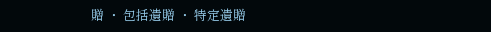贈 ・ 包括遺贈 ・ 特定遺贈